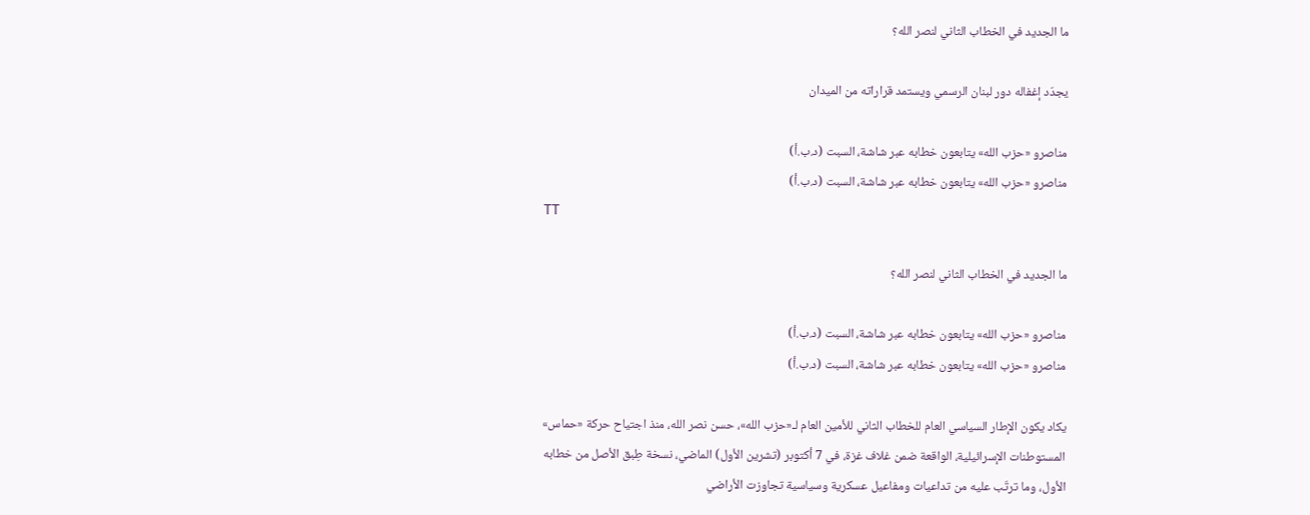ما الجديد في الخطاب الثاني لنصر الله؟

يجدّد إغفاله دور لبنان الرسمي ويستمد قراراته من الميدان

مناصرو «حزب الله» يتابعون خطابه عبر شاشة، السبت (د.ب.أ)
مناصرو «حزب الله» يتابعون خطابه عبر شاشة، السبت (د.ب.أ)
TT

ما الجديد في الخطاب الثاني لنصر الله؟

مناصرو «حزب الله» يتابعون خطابه عبر شاشة، السبت (د.ب.أ)
مناصرو «حزب الله» يتابعون خطابه عبر شاشة، السبت (د.ب.أ)

يكاد يكون الإطار السياسي العام للخطاب الثاني للأمين العام لـ«حزب الله»، حسن نصر الله، منذ اجتياح حركة «حماس» المستوطنات الإسرائيلية، الواقعة ضمن غلاف غزة، في 7 أكتوبر (تشرين الأول) الماضي، نسخة طِبق الأصل من خطابه الأول، وما ترتّب عليه من تداعيات ومفاعيل عسكرية وسياسية تجاوزت الأراضي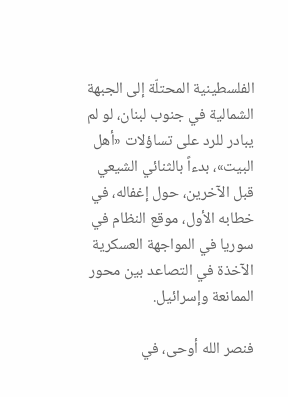الفلسطينية المحتلّة إلى الجبهة الشمالية في جنوب لبنان، لو لم يبادر للرد على تساؤلات «أهل البيت»، بدءاً بالثنائي الشيعي قبل الآخرين، حول إغفاله، في خطابه الأول، موقع النظام في سوريا في المواجهة العسكرية الآخذة في التصاعد بين محور الممانعة وإسرائيل.

فنصر الله أوحى، في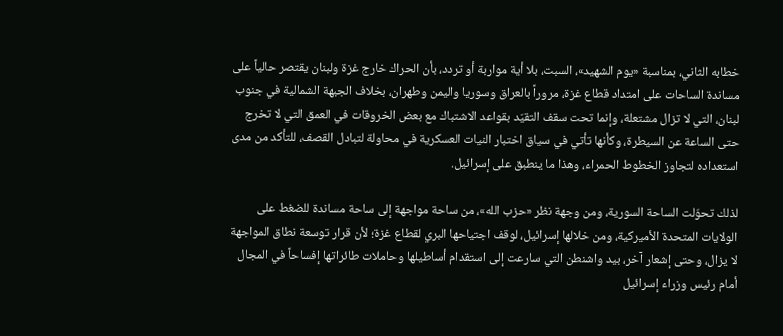خطابه الثاني، بمناسبة «يوم الشهيد»، السبت، بلا أية مواربة أو تردد، بأن الحراك خارج غزة ولبنان يقتصر حالياً على مساندة الساحات على امتداد قطاع غزة، مروراً بالعراق وسوريا واليمن وطهران، بخلاف الجبهة الشمالية في جنوب لبنان، التي لا تزال مشتعلة، وإنما تحت سقف التقيّد بقواعد الاشتباك مع بعض الخروقات في العمق التي لا تخرج حتى الساعة عن السيطرة، وكأنها تأتي في سياق اختبار النيات العسكرية في محاولة لتبادل القصف، للتأكد من مدى استعداده لتجاوز الخطوط الحمراء، وهذا ما ينطبق على إسرائيل.

لذلك تحوّلت الساحة السورية، ومن وجهة نظر «حزب الله»، من ساحة مواجهة إلى ساحة مساندة للضغط على الولايات المتحدة الأميركية، ومن خلالها إسرائيل، لوقف اجتياحها البري لقطاع غزة؛ لأن قرار توسعة نطاق المواجهة لا يزال، وحتى إشعار آخر، بيد واشنطن التي سارعت إلى استقدام أساطيلها وحاملات طائراتها إفساحاً في المجال أمام رئيس وزراء إسرائيل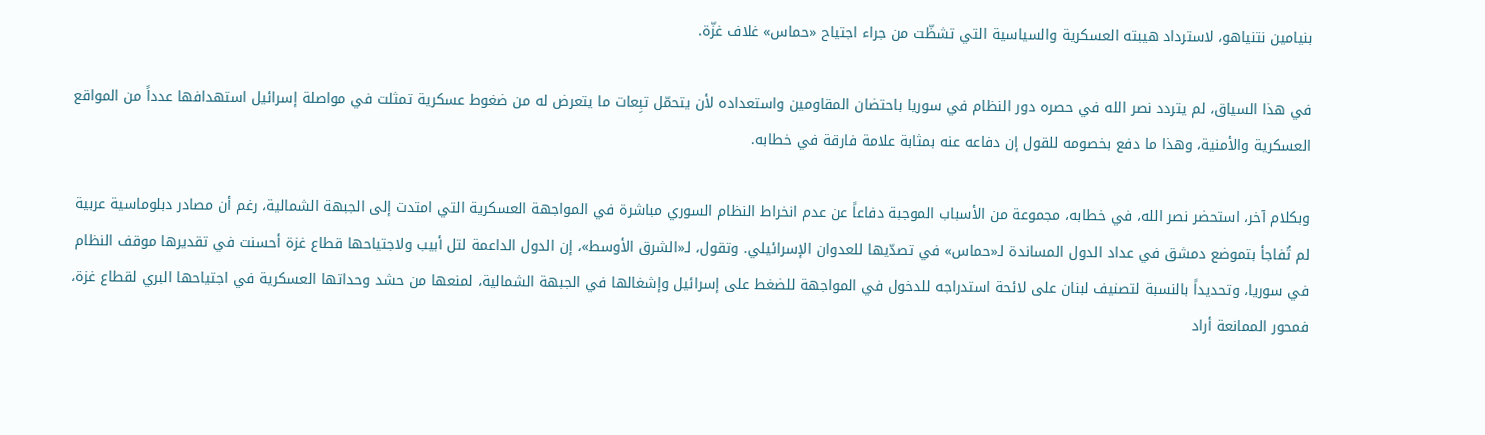بنيامين نتنياهو، لاسترداد هيبته العسكرية والسياسية التي تشظّت من جراء اجتياح «حماس» غلاف غزّة.

في هذا السياق، لم يتردد نصر الله في حصره دور النظام في سوريا باحتضان المقاومين واستعداده لأن يتحمّل تبِعات ما يتعرض له من ضغوط عسكرية تمثلت في مواصلة إسرائيل استهدافها عدداً من المواقع العسكرية والأمنية، وهذا ما دفع بخصومه للقول إن دفاعه عنه بمثابة علامة فارقة في خطابه.

وبكلام آخر، استحضر نصر الله، في خطابه، مجموعة من الأسباب الموجبة دفاعاً عن عدم انخراط النظام السوري مباشرة في المواجهة العسكرية التي امتدت إلى الجبهة الشمالية، رغم أن مصادر دبلوماسية عربية لم تُفاجأ بتموضع دمشق في عداد الدول المساندة لـ«حماس» في تصدّيها للعدوان الإسرائيلي. وتقول، لـ«الشرق الأوسط»، إن الدول الداعمة لتل أبيب ولاجتياحها قطاع غزة أحسنت في تقديرها موقف النظام في سوريا، وتحديداً بالنسبة لتصنيف لبنان على لائحة استدراجه للدخول في المواجهة للضغط على إسرائيل وإشغالها في الجبهة الشمالية، لمنعها من حشد وحداتها العسكرية في اجتياحها البري لقطاع غزة، فمحور الممانعة أراد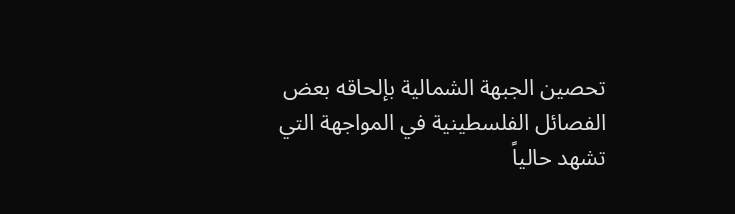تحصين الجبهة الشمالية بإلحاقه بعض الفصائل الفلسطينية في المواجهة التي تشهد حالياً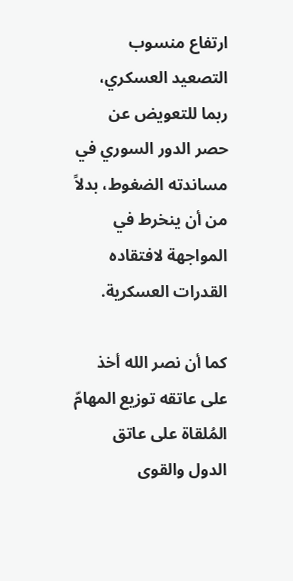ارتفاع منسوب التصعيد العسكري، ربما للتعويض عن حصر الدور السوري في مساندته الضغوط، بدلاً من أن ينخرط في المواجهة لافتقاده القدرات العسكرية.

كما أن نصر الله أخذ على عاتقه توزيع المهامّ المُلقاة على عاتق الدول والقوى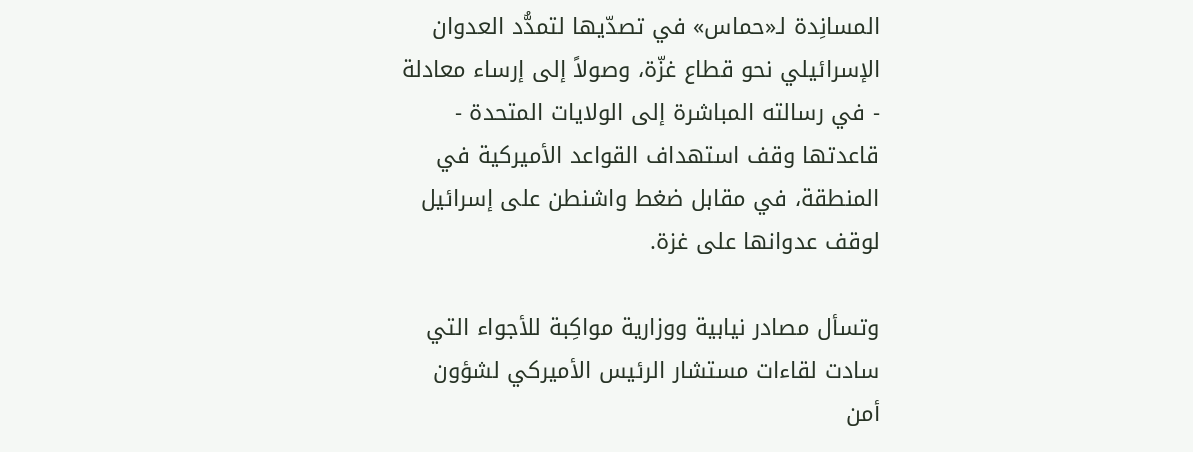المسانِدة لـ«حماس» في تصدّيها لتمدُّد العدوان الإسرائيلي نحو قطاع غزّة، وصولاً إلى إرساء معادلة - في رسالته المباشرة إلى الولايات المتحدة - قاعدتها وقف استهداف القواعد الأميركية في المنطقة، في مقابل ضغط واشنطن على إسرائيل لوقف عدوانها على غزة.

وتسأل مصادر نيابية ووزارية مواكِبة للأجواء التي سادت لقاءات مستشار الرئيس الأميركي لشؤون أمن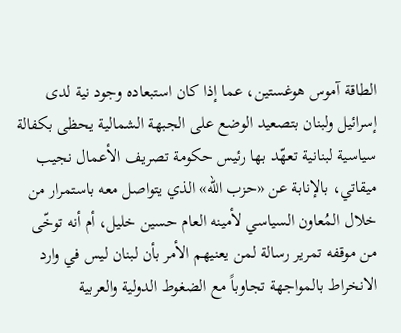الطاقة آموس هوغستين، عما إذا كان استبعاده وجود نية لدى إسرائيل ولبنان بتصعيد الوضع على الجبهة الشمالية يحظى بكفالة سياسية لبنانية تعهّد بها رئيس حكومة تصريف الأعمال نجيب ميقاتي، بالإنابة عن «حزب الله» الذي يتواصل معه باستمرار من خلال المُعاون السياسي لأمينه العام حسين خليل، أم أنه توخّى من موقفه تمرير رسالة لمن يعنيهم الأمر بأن لبنان ليس في وارد الانخراط بالمواجهة تجاوباً مع الضغوط الدولية والعربية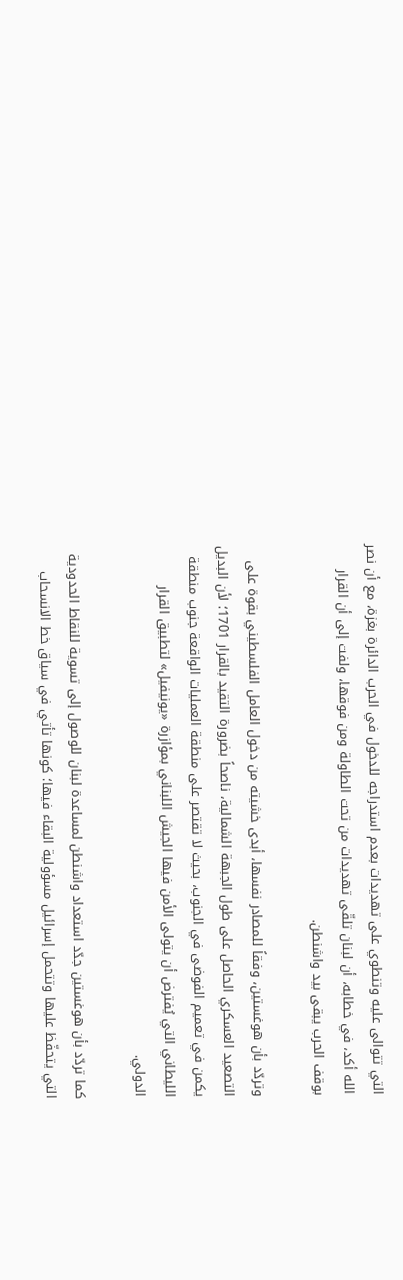التي تتوالى عليه وتنطوي على تهديدات بعدم استدراجه للدخول في الحرب الدائرة بغزة، مع أن نصر الله أكد، في خطابه، أن لبنان تلقّى تهديدات من تحت الطاولة ومن فوقها، ولفت إلى أن القرار بوقف الحرب يبقى بيد واشنطن.

وتردّد بأن هوغستين، وفقاً للمصادر نفسها، أبدى خشيته من دخول العامل الفلسطيني بقوة على التصعيد العسكري الحاصل على طول الجبهة الشمالية، ناصحاً بضرورة التقيد بالقرار 1701؛ لأن البديل يكمن في تعميم الفوضى في الجنوب، بحيث لا تقتصر على منطقة العمليات الواقعة جنوب منطقة الليطاني التي يُفترض أن يتولى الأمن فيها الجيش اللبناني بمؤازرة «يونيفيل» لتطبيق القرار الدولي.

كما تردّد بأن هوغستين جدّد استعداد واشنطن لمساعدة لبنان للوصول إلى تسوية للنقاط الحدودية التي يتحفّظ عليها وتتحمل إسرائيل مسؤولية البقاء فيها؛ كونها تأتي في سياق خط الانسحاب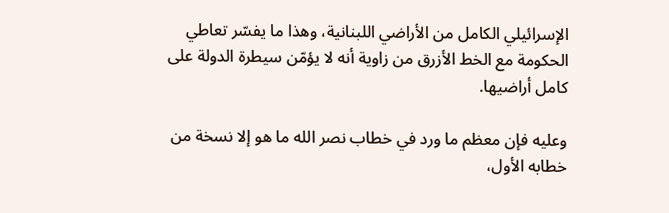الإسرائيلي الكامل من الأراضي اللبنانية، وهذا ما يفسّر تعاطي الحكومة مع الخط الأزرق من زاوية أنه لا يؤمّن سيطرة الدولة على كامل أراضيها.

وعليه فإن معظم ما ورد في خطاب نصر الله ما هو إلا نسخة من خطابه الأول،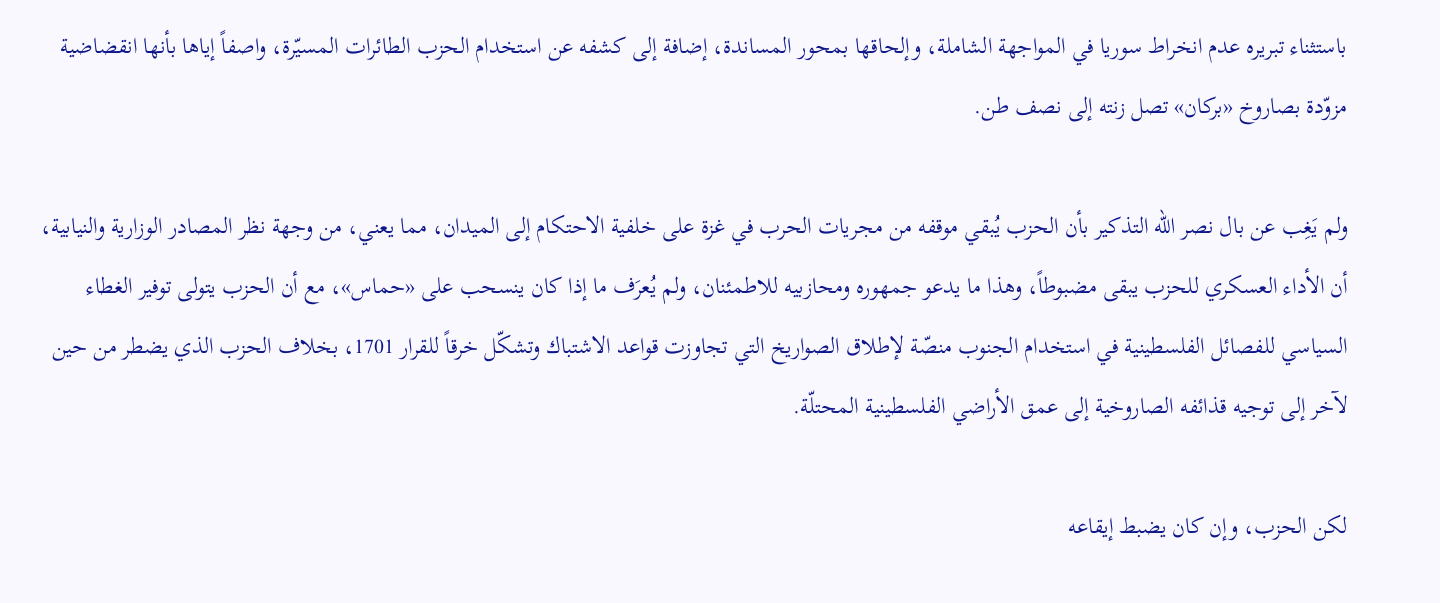باستثناء تبريره عدم انخراط سوريا في المواجهة الشاملة، وإلحاقها بمحور المساندة، إضافة إلى كشفه عن استخدام الحزب الطائرات المسيّرة، واصفاً إياها بأنها انقضاضية مزوّدة بصاروخ «بركان» تصل زنته إلى نصف طن.

ولم يَغِب عن بال نصر الله التذكير بأن الحزب يُبقي موقفه من مجريات الحرب في غزة على خلفية الاحتكام إلى الميدان، مما يعني، من وجهة نظر المصادر الوزارية والنيابية، أن الأداء العسكري للحزب يبقى مضبوطاً، وهذا ما يدعو جمهوره ومحازبيه للاطمئنان، ولم يُعرَف ما إذا كان ينسحب على «حماس»، مع أن الحزب يتولى توفير الغطاء السياسي للفصائل الفلسطينية في استخدام الجنوب منصّة لإطلاق الصواريخ التي تجاوزت قواعد الاشتباك وتشكّل خرقاً للقرار 1701، بخلاف الحزب الذي يضطر من حين لآخر إلى توجيه قذائفه الصاروخية إلى عمق الأراضي الفلسطينية المحتلّة.

لكن الحزب، وإن كان يضبط إيقاعه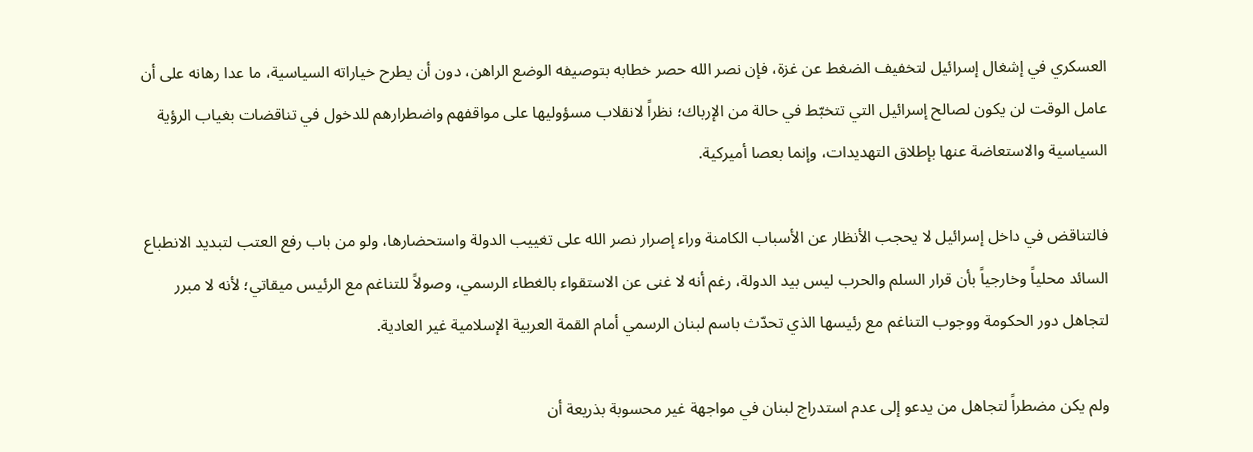العسكري في إشغال إسرائيل لتخفيف الضغط عن غزة، فإن نصر الله حصر خطابه بتوصيفه الوضع الراهن، دون أن يطرح خياراته السياسية، ما عدا رهانه على أن عامل الوقت لن يكون لصالح إسرائيل التي تتخبّط في حالة من الإرباك؛ نظراً لانقلاب مسؤوليها على مواقفهم واضطرارهم للدخول في تناقضات بغياب الرؤية السياسية والاستعاضة عنها بإطلاق التهديدات، وإنما بعصا أميركية.

فالتناقض في داخل إسرائيل لا يحجب الأنظار عن الأسباب الكامنة وراء إصرار نصر الله على تغييب الدولة واستحضارها، ولو من باب رفع العتب لتبديد الانطباع السائد محلياً وخارجياً بأن قرار السلم والحرب ليس بيد الدولة، رغم أنه لا غنى عن الاستقواء بالغطاء الرسمي، وصولاً للتناغم مع الرئيس ميقاتي؛ لأنه لا مبرر لتجاهل دور الحكومة ووجوب التناغم مع رئيسها الذي تحدّث باسم لبنان الرسمي أمام القمة العربية الإسلامية غير العادية.

ولم يكن مضطراً لتجاهل من يدعو إلى عدم استدراج لبنان في مواجهة غير محسوبة بذريعة أن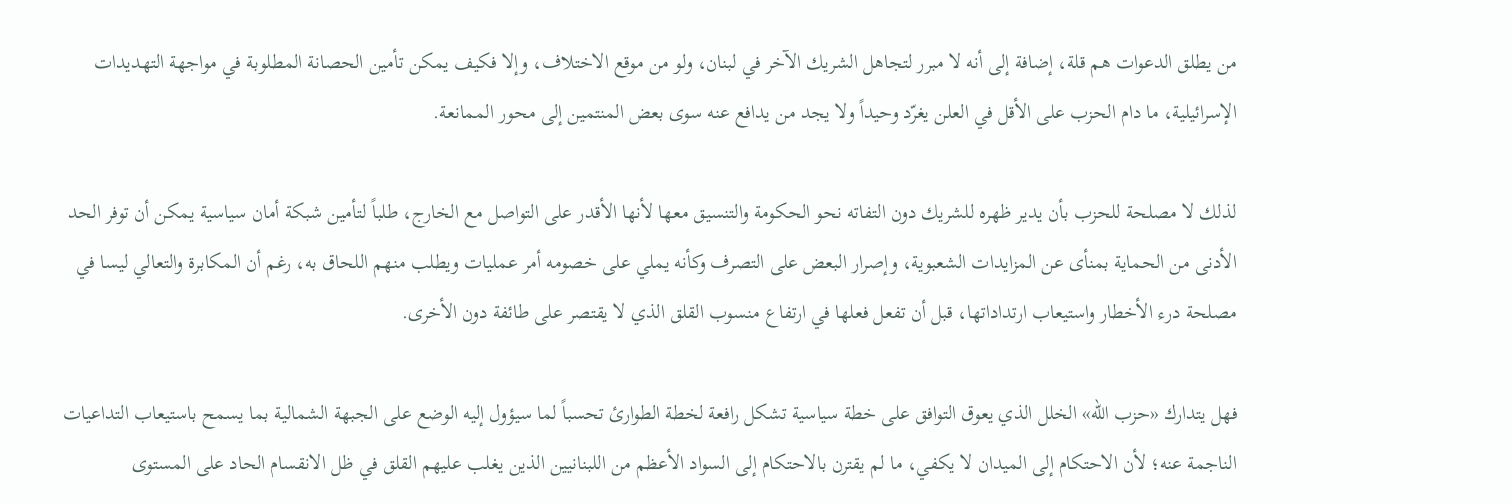من يطلق الدعوات هم قلة، إضافة إلى أنه لا مبرر لتجاهل الشريك الآخر في لبنان، ولو من موقع الاختلاف، وإلا فكيف يمكن تأمين الحصانة المطلوبة في مواجهة التهديدات الإسرائيلية، ما دام الحزب على الأقل في العلن يغرّد وحيداً ولا يجد من يدافع عنه سوى بعض المنتمين إلى محور الممانعة.

لذلك لا مصلحة للحزب بأن يدير ظهره للشريك دون التفاته نحو الحكومة والتنسيق معها لأنها الأقدر على التواصل مع الخارج، طلباً لتأمين شبكة أمان سياسية يمكن أن توفر الحد الأدنى من الحماية بمنأى عن المزايدات الشعبوية، وإصرار البعض على التصرف وكأنه يملي على خصومه أمر عمليات ويطلب منهم اللحاق به، رغم أن المكابرة والتعالي ليسا في مصلحة درء الأخطار واستيعاب ارتداداتها، قبل أن تفعل فعلها في ارتفاع منسوب القلق الذي لا يقتصر على طائفة دون الأخرى.

فهل يتدارك «حزب الله» الخلل الذي يعوق التوافق على خطة سياسية تشكل رافعة لخطة الطوارئ تحسباً لما سيؤول إليه الوضع على الجبهة الشمالية بما يسمح باستيعاب التداعيات الناجمة عنه؛ لأن الاحتكام إلى الميدان لا يكفي، ما لم يقترن بالاحتكام إلى السواد الأعظم من اللبنانيين الذين يغلب عليهم القلق في ظل الانقسام الحاد على المستوى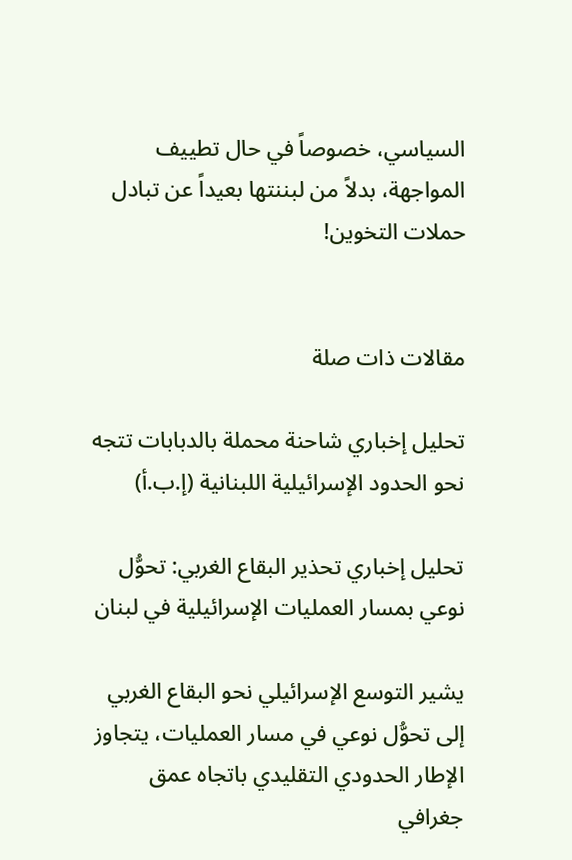السياسي، خصوصاً في حال تطييف المواجهة، بدلاً من لبننتها بعيداً عن تبادل حملات التخوين!


مقالات ذات صلة

تحليل إخباري شاحنة محملة بالدبابات تتجه نحو الحدود الإسرائيلية اللبنانية (إ.ب.أ)

تحليل إخباري تحذير البقاع الغربي: تحوُّل نوعي بمسار العمليات الإسرائيلية في لبنان

يشير التوسع الإسرائيلي نحو البقاع الغربي إلى تحوُّل نوعي في مسار العمليات، يتجاوز الإطار الحدودي التقليدي باتجاه عمق جغرافي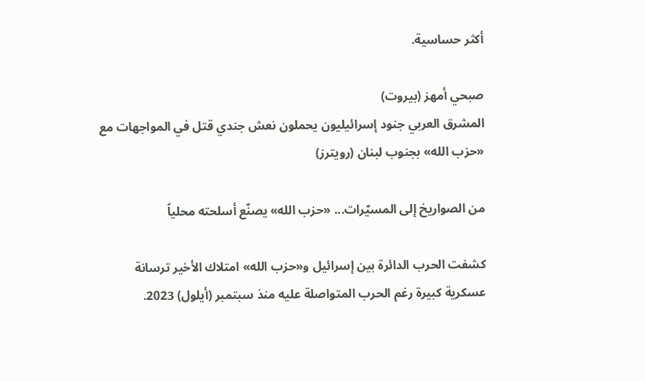أكثر حساسية.

صبحي أمهز (بيروت)
المشرق العربي جنود إسرائيليون يحملون نعش جندي قتل في المواجهات مع «حزب الله» بجنوب لبنان (رويترز)

من الصواريخ إلى المسيّرات... «حزب الله» يصنّع أسلحته محلياً

كشفت الحرب الدائرة بين إسرائيل و«حزب الله» امتلاك الأخير ترسانة عسكرية كبيرة رغم الحرب المتواصلة عليه منذ سبتمبر (أيلول) 2023.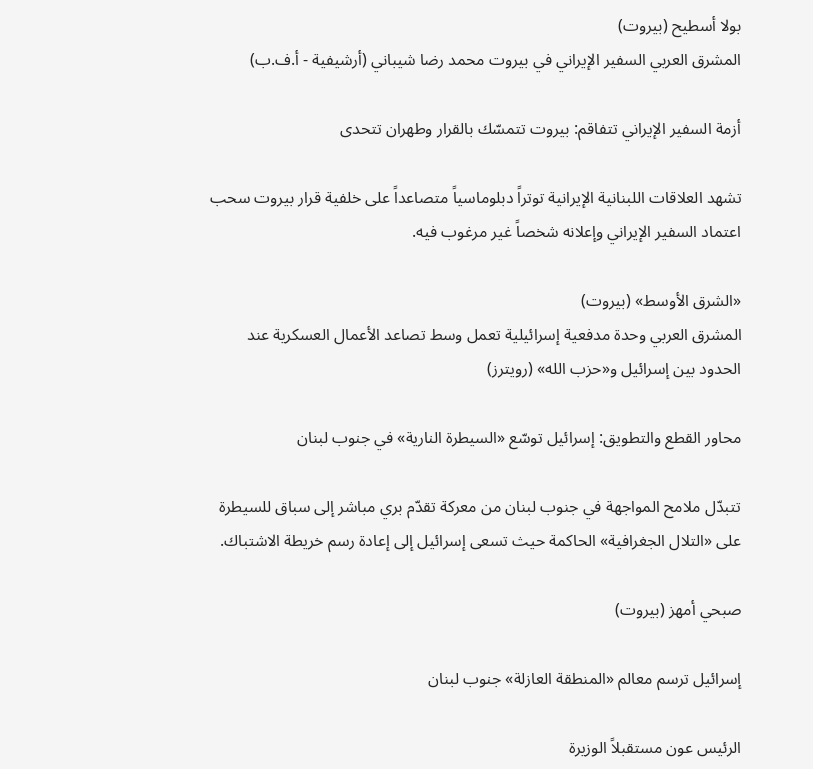بولا أسطيح (بيروت)
المشرق العربي السفير الإيراني في بيروت محمد رضا شيباني (أرشيفية - أ.ف.ب)

أزمة السفير الإيراني تتفاقم: بيروت تتمسّك بالقرار وطهران تتحدى

تشهد العلاقات اللبنانية الإيرانية توتراً دبلوماسياً متصاعداً على خلفية قرار بيروت سحب اعتماد السفير الإيراني وإعلانه شخصاً غير مرغوب فيه.

«الشرق الأوسط» (بيروت)
المشرق العربي وحدة مدفعية إسرائيلية تعمل وسط تصاعد الأعمال العسكرية عند الحدود بين إسرائيل و«حزب الله» (رويترز)

محاور القطع والتطويق: إسرائيل توسّع «السيطرة النارية» في جنوب لبنان

تتبدّل ملامح المواجهة في جنوب لبنان من معركة تقدّم بري مباشر إلى سباق للسيطرة على «التلال الجغرافية» الحاكمة حيث تسعى إسرائيل إلى إعادة رسم خريطة الاشتباك.

صبحي أمهز (بيروت)

إسرائيل ترسم معالم «المنطقة العازلة» جنوب لبنان

الرئيس عون مستقبلاً الوزيرة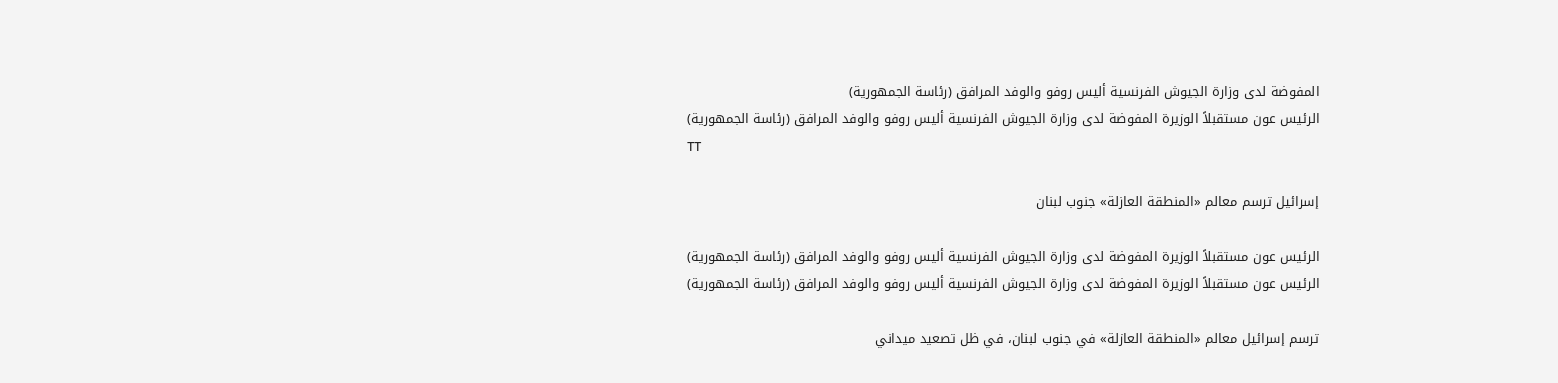المفوضة لدى وزارة الجيوش الفرنسية أليس روفو والوفد المرافق (رئاسة الجمهورية)
الرئيس عون مستقبلاً الوزيرة المفوضة لدى وزارة الجيوش الفرنسية أليس روفو والوفد المرافق (رئاسة الجمهورية)
TT

إسرائيل ترسم معالم «المنطقة العازلة» جنوب لبنان

الرئيس عون مستقبلاً الوزيرة المفوضة لدى وزارة الجيوش الفرنسية أليس روفو والوفد المرافق (رئاسة الجمهورية)
الرئيس عون مستقبلاً الوزيرة المفوضة لدى وزارة الجيوش الفرنسية أليس روفو والوفد المرافق (رئاسة الجمهورية)

ترسم إسرائيل معالم «المنطقة العازلة» في جنوب لبنان، في ظل تصعيد ميداني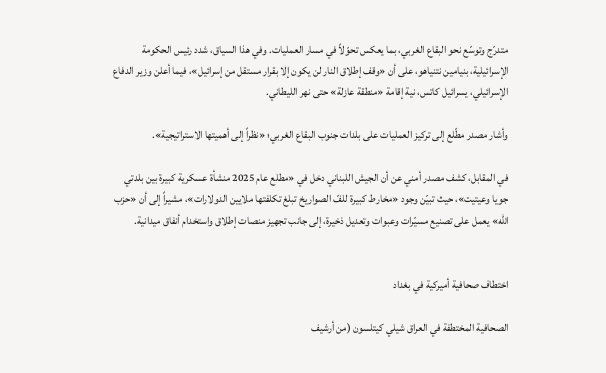متدرّج وتوسّع نحو البقاع الغربي، بما يعكس تحوّلاً في مسار العمليات. وفي هذا السياق، شدد رئيس الحكومة الإسرائيلية، بنيامين نتنياهو، على أن «وقف إطلاق النار لن يكون إلا بقرار مستقل من إسرائيل»، فيما أعلن وزير الدفاع الإسرائيلي، يسرائيل كاتس، نية إقامة «منطقة عازلة» حتى نهر الليطاني.

وأشار مصدر مطّلع إلى تركيز العمليات على بلدات جنوب البقاع الغربي؛ «نظراً إلى أهميتها الاستراتيجية».

في المقابل، كشف مصدر أمني عن أن الجيش اللبناني دخل في «مطلع عام 2025 منشأة عسكرية كبيرة بين بلدتي جويا وعيتيت»، حيث تبيّن وجود «مخارط كبيرة للفّ الصواريخ تبلغ تكلفتها ملايين الدولارات»، مشيراً إلى أن «حزب الله» يعمل على تصنيع مسيّرات وعبوات وتعديل ذخيرة، إلى جانب تجهيز منصات إطلاق واستخدام أنفاق ميدانية.


اختطاف صحافية أميركية في بغداد

الصحافية المختطفة في العراق شيلي كيتلسون (من أرشيف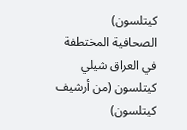كيتلسون)
الصحافية المختطفة في العراق شيلي كيتلسون (من أرشيف كيتلسون)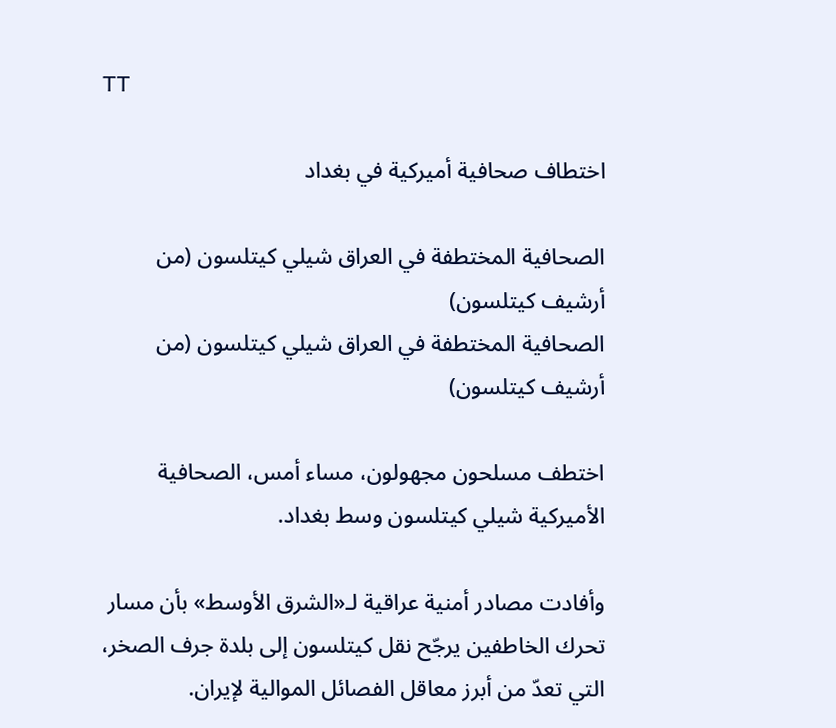TT

اختطاف صحافية أميركية في بغداد

الصحافية المختطفة في العراق شيلي كيتلسون (من أرشيف كيتلسون)
الصحافية المختطفة في العراق شيلي كيتلسون (من أرشيف كيتلسون)

اختطف مسلحون مجهولون، مساء أمس، الصحافية الأميركية شيلي كيتلسون وسط بغداد.

وأفادت مصادر أمنية عراقية لـ«الشرق الأوسط» بأن مسار تحرك الخاطفين يرجّح نقل كيتلسون إلى بلدة جرف الصخر، التي تعدّ من أبرز معاقل الفصائل الموالية لإيران.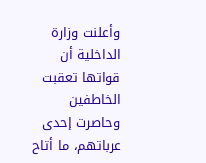وأعلنت وزارة الداخلية أن قواتها تعقبت الخاطفين وحاصرت إحدى عرباتهم، ما أتاح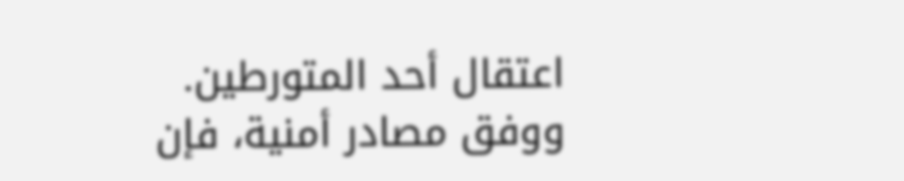اعتقال أحد المتورطين. ووفق مصادر أمنية، فإن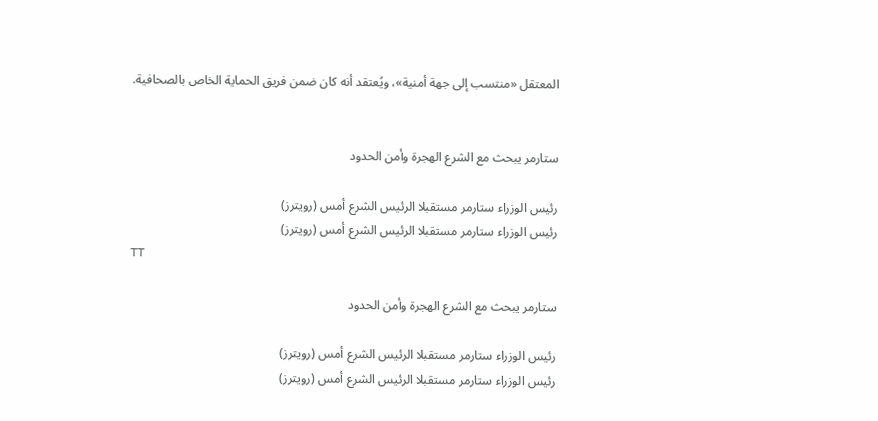المعتقل «منتسب إلى جهة أمنية»، ويُعتقد أنه كان ضمن فريق الحماية الخاص بالصحافية.


ستارمر يبحث مع الشرع الهجرة وأمن الحدود

رئيس الوزراء ستارمر مستقبلا الرئيس الشرع أمس (رويترز)
رئيس الوزراء ستارمر مستقبلا الرئيس الشرع أمس (رويترز)
TT

ستارمر يبحث مع الشرع الهجرة وأمن الحدود

رئيس الوزراء ستارمر مستقبلا الرئيس الشرع أمس (رويترز)
رئيس الوزراء ستارمر مستقبلا الرئيس الشرع أمس (رويترز)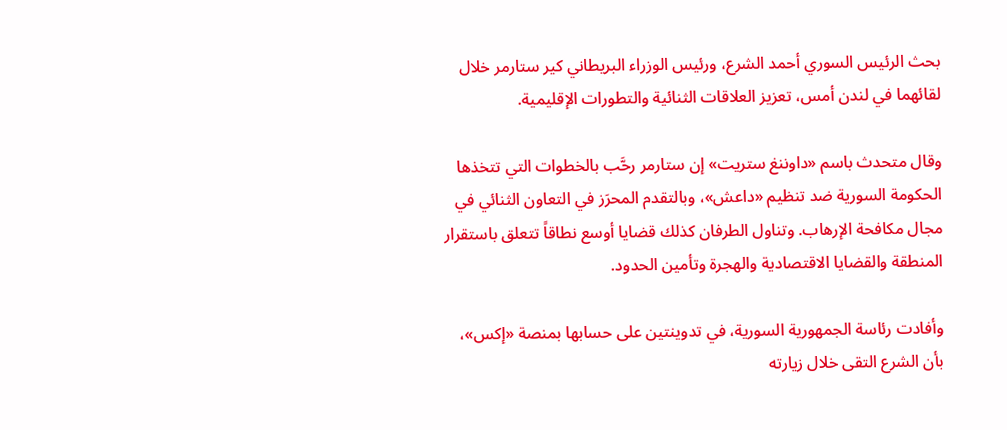بحث الرئيس السوري أحمد الشرع، ورئيس الوزراء البريطاني كير ستارمر خلال لقائهما في لندن أمس، تعزيز العلاقات الثنائية والتطورات الإقليمية.

وقال ‌متحدث باسم ‌«داوننغ ستريت» إن ستارمر رحَّب بالخطوات التي تتخذها الحكومة ‌السورية ضد تنظيم «داعش»، وبالتقدم المحرَز في التعاون الثنائي في مجال مكافحة الإرهاب. وتناول الطرفان كذلك قضايا أوسع نطاقاً تتعلق باستقرار المنطقة والقضايا الاقتصادية والهجرة وتأمين الحدود.

وأفادت رئاسة الجمهورية السورية، في تدوينتين على حسابها بمنصة «إكس»، بأن الشرع التقى خلال زيارته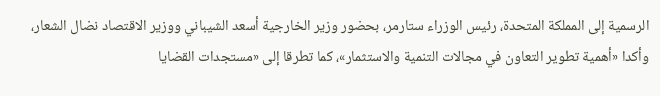الرسمية إلى المملكة المتحدة، رئيس الوزراء ستارمر، بحضور وزير الخارجية أسعد الشيباني ووزير الاقتصاد نضال الشعار، وأكدا «أهمية تطوير التعاون في مجالات التنمية والاستثمار»، كما تطرقا إلى «مستجدات القضايا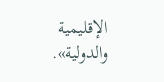الإقليمية والدولية».